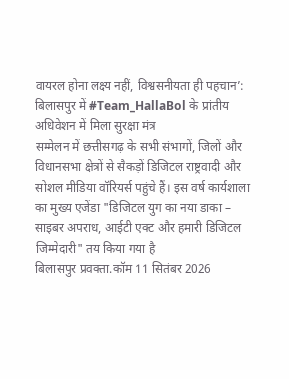वायरल होना लक्ष्य नहीं, विश्वसनीयता ही पहचान’: बिलासपुर में #Team_HallaBol के प्रांतीय अधिवेशन में मिला सुरक्षा मंत्र
सम्मेलन में छत्तीसगढ़ के सभी संभागों, जिलों और विधानसभा क्षेत्रों से सैकड़ों डिजिटल राष्ट्रवादी और सोशल मीडिया वॉरियर्स पहुंचे हैं। इस वर्ष कार्यशाला का मुख्य एजेंडा "डिजिटल युग का नया डाका – साइबर अपराध, आईटी एक्ट और हमारी डिजिटल जिम्मेदारी" तय किया गया है
बिलासपुर प्रवक्ता.कॉम 11 सितंबर 2026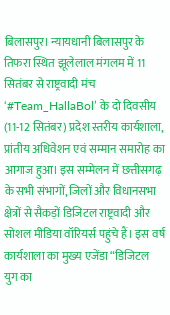बिलासपुर। न्यायधानी बिलासपुर के तिफरा स्थित झूलेलाल मंगलम में 11 सितंबर से राष्ट्रवादी मंच ‘#Team_HallaBol’ के दो दिवसीय (11-12 सितंबर) प्रदेश स्तरीय कार्यशाला, प्रांतीय अधिवेशन एवं सम्मान समारोह का आगाज हुआ। इस सम्मेलन में छत्तीसगढ़ के सभी संभागों, जिलों और विधानसभा क्षेत्रों से सैकड़ों डिजिटल राष्ट्रवादी और सोशल मीडिया वॉरियर्स पहुंचे हैं। इस वर्ष कार्यशाला का मुख्य एजेंडा “डिजिटल युग का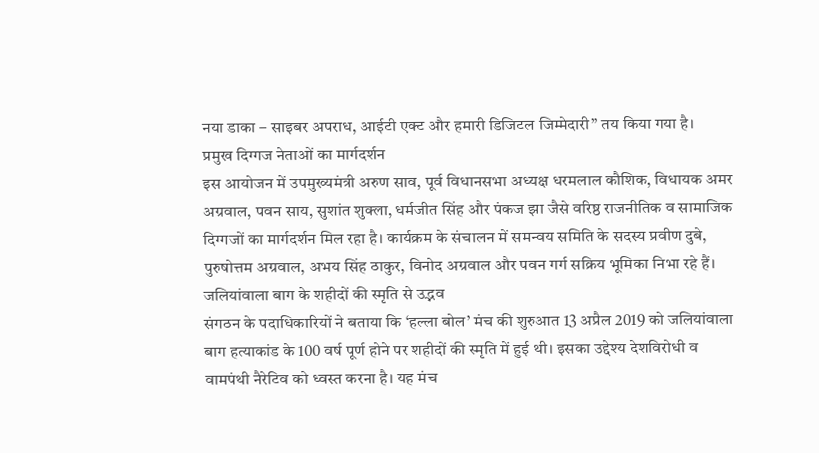नया डाका – साइबर अपराध, आईटी एक्ट और हमारी डिजिटल जिम्मेदारी” तय किया गया है।
प्रमुख दिग्गज नेताओं का मार्गदर्शन
इस आयोजन में उपमुख्यमंत्री अरुण साव, पूर्व विधानसभा अध्यक्ष धरमलाल कौशिक, विधायक अमर अग्रवाल, पवन साय, सुशांत शुक्ला, धर्मजीत सिंह और पंकज झा जैसे वरिष्ठ राजनीतिक व सामाजिक दिग्गजों का मार्गदर्शन मिल रहा है। कार्यक्रम के संचालन में समन्वय समिति के सदस्य प्रवीण दुबे, पुरुषोत्तम अग्रवाल, अभय सिंह ठाकुर, विनोद अग्रवाल और पवन गर्ग सक्रिय भूमिका निभा रहे हैं।
जलियांवाला बाग के शहीदों की स्मृति से उद्भव
संगठन के पदाधिकारियों ने बताया कि ‘हल्ला बोल’ मंच की शुरुआत 13 अप्रैल 2019 को जलियांवाला बाग हत्याकांड के 100 वर्ष पूर्ण होने पर शहीदों की स्मृति में हुई थी। इसका उद्देश्य देशविरोधी व वामपंथी नैरेटिव को ध्वस्त करना है। यह मंच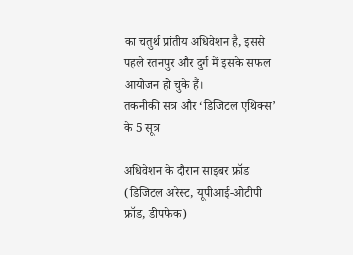का चतुर्थ प्रांतीय अधिवेशन है, इससे पहले रतनपुर और दुर्ग में इसके सफल आयोजन हो चुके हैं।
तकनीकी सत्र और ‘डिजिटल एथिक्स’ के 5 सूत्र

अधिवेशन के दौरान साइबर फ्रॉड (डिजिटल अरेस्ट, यूपीआई-ओटीपी फ्रॉड, डीपफेक)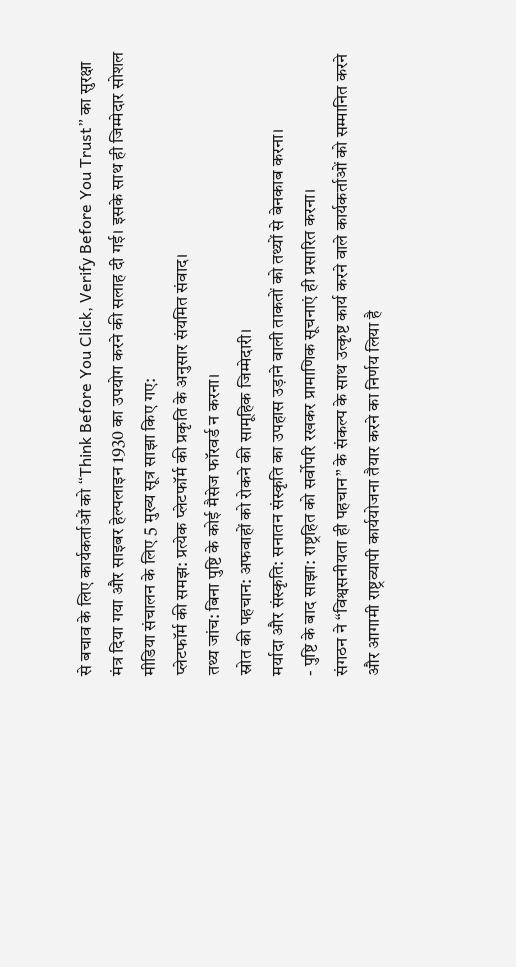से बचाव के लिए कार्यकर्ताओं को “Think Before You Click, Verify Before You Trust” का सुरक्षा मंत्र दिया गया और साइबर हेल्पलाइन 1930 का उपयोग करने की सलाह दी गई। इसके साथ ही जिम्मेदार सोशल मीडिया संचालन के लिए 5 मुख्य सूत्र साझा किए गए:
प्लेटफॉर्म की समझ: प्रत्येक प्लेटफॉर्म की प्रकृति के अनुसार संयमित संवाद।
तथ्य जांच: बिना पुष्टि के कोई मैसेज फॉरवर्ड न करना।
स्रोत की पहचान: अफवाहों को रोकने की सामूहिक जिम्मेदारी।
मर्यादा और संस्कृति: सनातन संस्कृति का उपहास उड़ाने वाली ताकतों को तथ्यों से बेनकाब करना।
- पुष्टि के बाद साझा: राष्ट्रहित को सर्वोपरि रखकर प्रामाणिक सूचनाएं ही प्रसारित करना।
संगठन ने “विश्वसनीयता ही पहचान” के संकल्प के साथ उत्कृष्ट कार्य करने वाले कार्यकर्ताओं को सम्मानित करने और आगामी राष्ट्रव्यापी कार्ययोजना तैयार करने का निर्णय लिया है